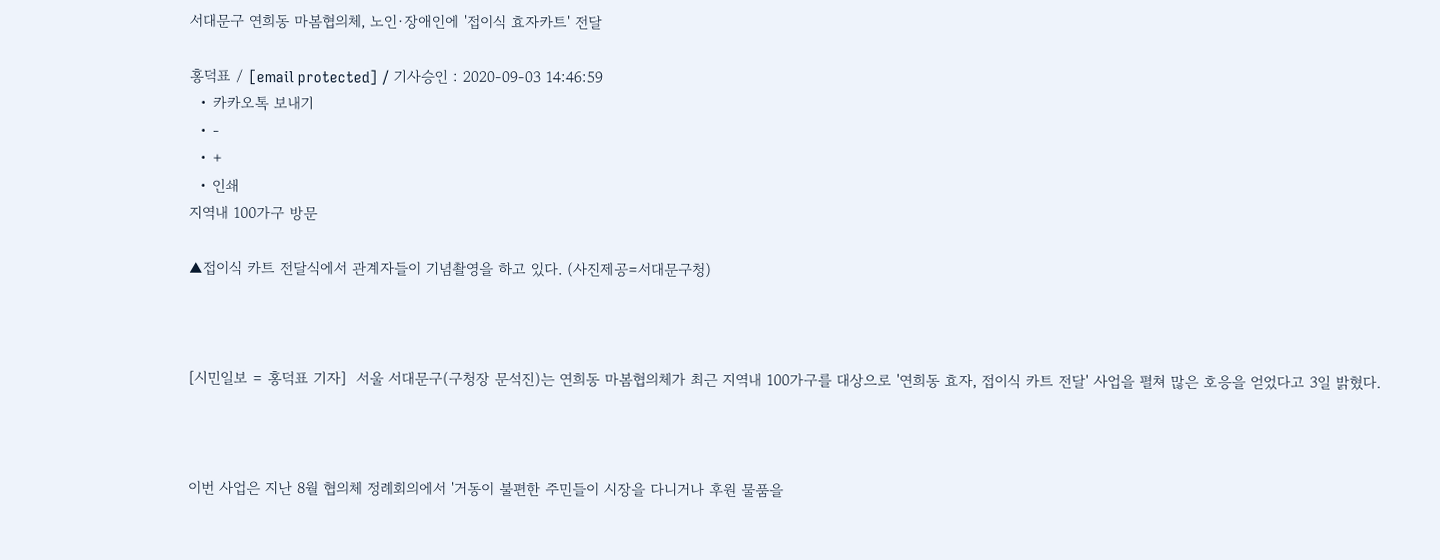서대문구 연희동 마봄협의체, 노인·장애인에 '접이식 효자카트' 전달

홍덕표 / [email protected] / 기사승인 : 2020-09-03 14:46:59
  • 카카오톡 보내기
  • -
  • +
  • 인쇄
지역내 100가구 방문

▲접이식 카트 전달식에서 관계자들이 기념촬영을 하고 있다. (사진제공=서대문구청)



[시민일보 = 홍덕표 기자]  서울 서대문구(구청장 문석진)는 연희동 마봄협의체가 최근 지역내 100가구를 대상으로 '연희동 효자, 접이식 카트 전달' 사업을 펼쳐 많은 호응을 얻었다고 3일 밝혔다.



이번 사업은 지난 8월 협의체 정례회의에서 '거동이 불편한 주민들이 시장을 다니거나 후원 물품을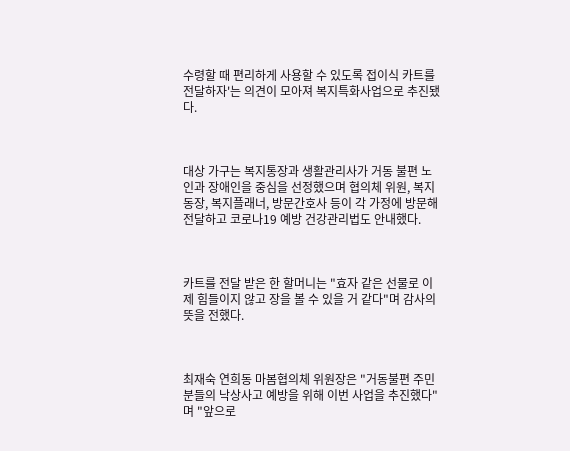수령할 때 편리하게 사용할 수 있도록 접이식 카트를 전달하자'는 의견이 모아져 복지특화사업으로 추진됐다.



대상 가구는 복지통장과 생활관리사가 거동 불편 노인과 장애인을 중심을 선정했으며 협의체 위원, 복지동장, 복지플래너, 방문간호사 등이 각 가정에 방문해 전달하고 코로나19 예방 건강관리법도 안내했다.



카트를 전달 받은 한 할머니는 "효자 같은 선물로 이제 힘들이지 않고 장을 볼 수 있을 거 같다"며 감사의 뜻을 전했다.



최재숙 연희동 마봄협의체 위원장은 "거동불편 주민 분들의 낙상사고 예방을 위해 이번 사업을 추진했다"며 "앞으로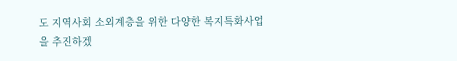도 지역사회 소외계층을 위한 다양한 복지특화사업을 추진하겠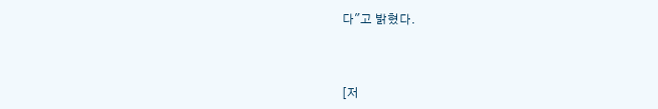다"고 밝혔다.



[저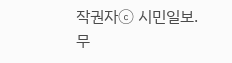작권자ⓒ 시민일보. 무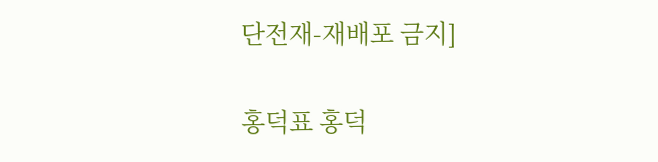단전재-재배포 금지]

홍덕표 홍덕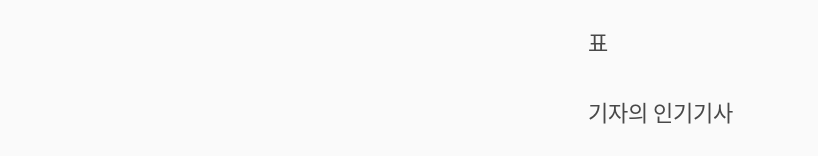표

기자의 인기기사